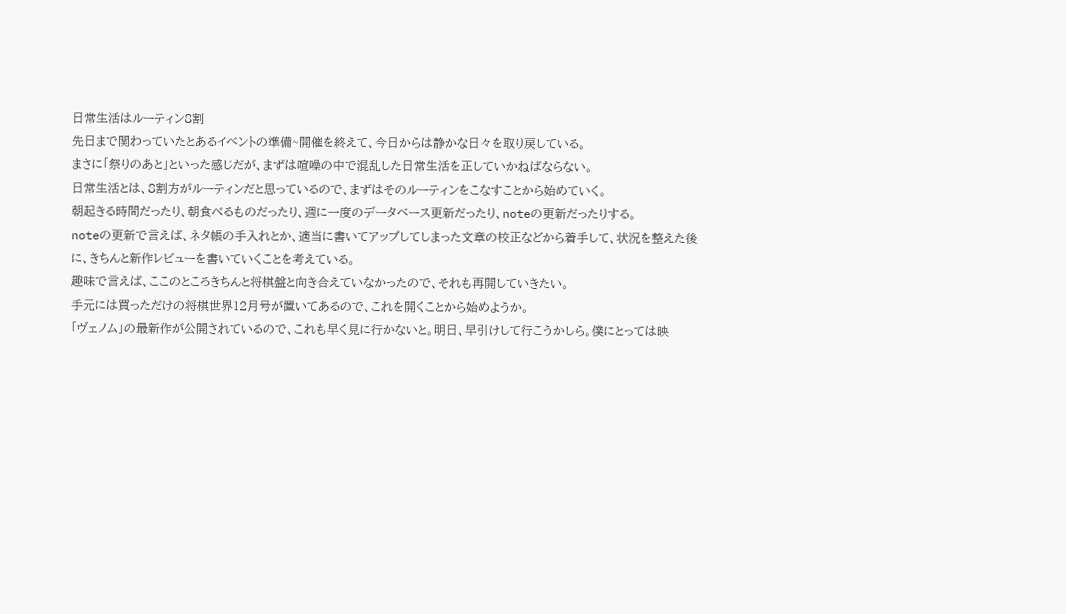日常生活はルーティン8割
先日まで関わっていたとあるイベントの準備~開催を終えて、今日からは静かな日々を取り戻している。
まさに「祭りのあと」といった感じだが、まずは喧噪の中で混乱した日常生活を正していかねばならない。
日常生活とは、8割方がルーティンだと思っているので、まずはそのルーティンをこなすことから始めていく。
朝起きる時間だったり、朝食べるものだったり、週に一度のデータベース更新だったり、noteの更新だったりする。
noteの更新で言えば、ネタ帳の手入れとか、適当に書いてアップしてしまった文章の校正などから着手して、状況を整えた後に、きちんと新作レビューを書いていくことを考えている。
趣味で言えば、ここのところきちんと将棋盤と向き合えていなかったので、それも再開していきたい。
手元には買っただけの将棋世界12月号が置いてあるので、これを開くことから始めようか。
「ヴェノム」の最新作が公開されているので、これも早く見に行かないと。明日、早引けして行こうかしら。僕にとっては映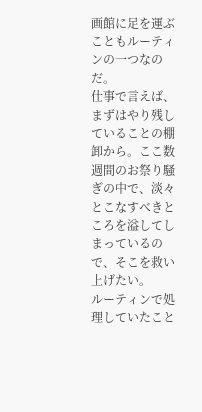画館に足を運ぶこともルーティンの一つなのだ。
仕事で言えば、まずはやり残していることの棚卸から。ここ数週間のお祭り騒ぎの中で、淡々とこなすべきところを溢してしまっているので、そこを救い上げたい。
ルーティンで処理していたこと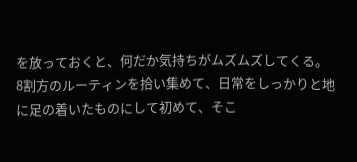を放っておくと、何だか気持ちがムズムズしてくる。
8割方のルーティンを拾い集めて、日常をしっかりと地に足の着いたものにして初めて、そこ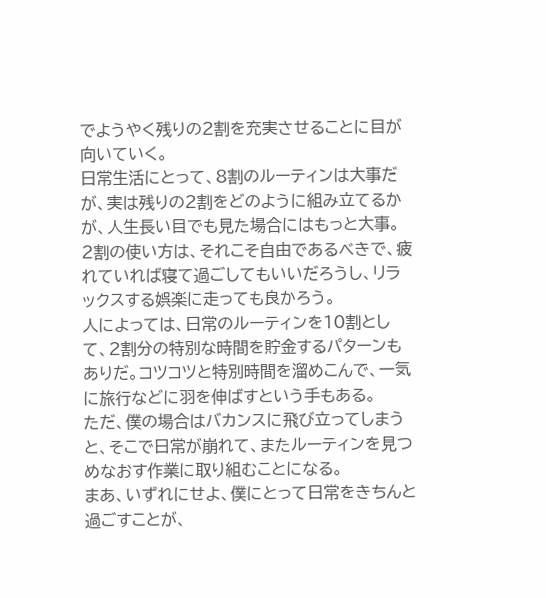でようやく残りの2割を充実させることに目が向いていく。
日常生活にとって、8割のルーティンは大事だが、実は残りの2割をどのように組み立てるかが、人生長い目でも見た場合にはもっと大事。
2割の使い方は、それこそ自由であるべきで、疲れていれば寝て過ごしてもいいだろうし、リラックスする娯楽に走っても良かろう。
人によっては、日常のルーティンを10割として、2割分の特別な時間を貯金するパターンもありだ。コツコツと特別時間を溜めこんで、一気に旅行などに羽を伸ばすという手もある。
ただ、僕の場合はバカンスに飛び立ってしまうと、そこで日常が崩れて、またルーティンを見つめなおす作業に取り組むことになる。
まあ、いずれにせよ、僕にとって日常をきちんと過ごすことが、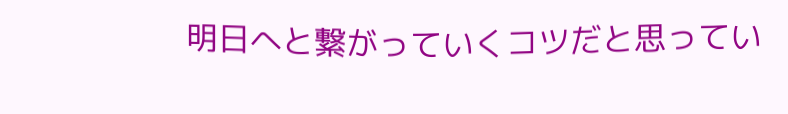明日へと繋がっていくコツだと思ってい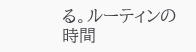る。ルーティンの時間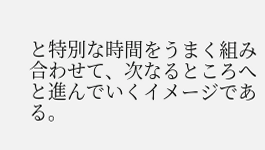と特別な時間をうまく組み合わせて、次なるところへと進んでいくイメージである。